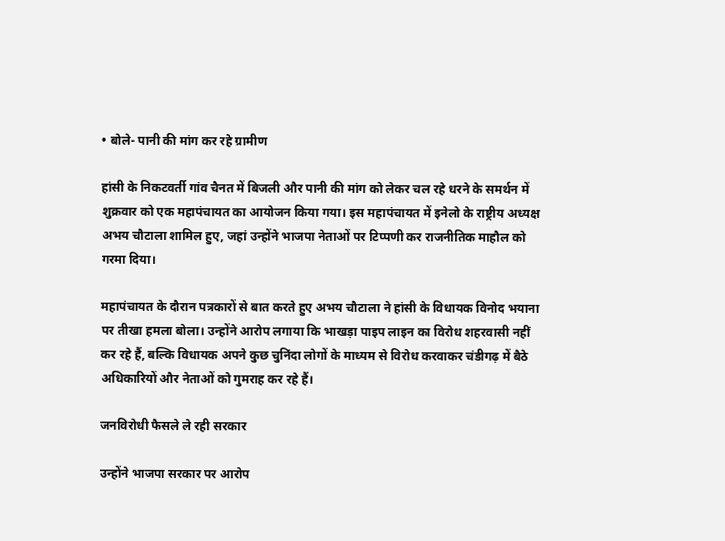• बोले- पानी की मांग कर रहे ग्रामीण

हांसी के निकटवर्ती गांव चैनत में बिजली और पानी की मांग को लेकर चल रहे धरने के समर्थन में शुक्रवार को एक महापंचायत का आयोजन किया गया। इस महापंचायत में इनेलो के राष्ट्रीय अध्यक्ष अभय चौटाला शामिल हुए, जहां उन्होंने भाजपा नेताओं पर टिप्पणी कर राजनीतिक माहौल को गरमा दिया।

महापंचायत के दौरान पत्रकारों से बात करते हुए अभय चौटाला ने हांसी के विधायक विनोद भयाना पर तीखा हमला बोला। उन्होंने आरोप लगाया कि भाखड़ा पाइप लाइन का विरोध शहरवासी नहीं कर रहे हैं, बल्कि विधायक अपने कुछ चुनिंदा लोगों के माध्यम से विरोध करवाकर चंडीगढ़ में बैठे अधिकारियों और नेताओं को गुमराह कर रहे हैं।

जनविरोधी फैसले ले रही सरकार

उन्होंने भाजपा सरकार पर आरोप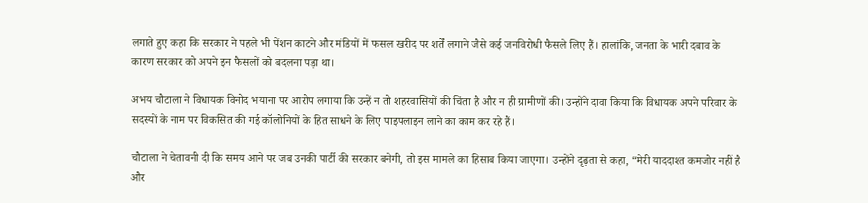लगाते हुए कहा कि सरकार ने पहले भी पेंशन काटने और मंडियों में फसल खरीद पर शर्तें लगाने जैसे कई जनविरोधी फैसले लिए हैं। हालांकि, जनता के भारी दबाव के कारण सरकार को अपने इन फैसलों को बदलना पड़ा था।

अभय चौटाला ने विधायक विनोद भयाना पर आरोप लगाया कि उन्हें न तो शहरवासियों की चिंता है और न ही ग्रामीणों की। उन्होंने दावा किया कि विधायक अपने परिवार के सदस्यों के नाम पर विकसित की गई कॉलोनियों के हित साधने के लिए पाइपलाइन लाने का काम कर रहे हैं।

चौटाला ने चेतावनी दी कि समय आने पर जब उनकी पार्टी की सरकार बनेगी, तो इस मामले का हिसाब किया जाएगा। उन्होंने दृढ़ता से कहा, “मेरी याददाश्त कमजोर नहीं है और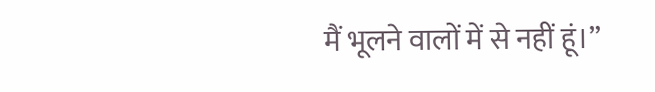मैं भूलने वालों में से नहीं हूं।”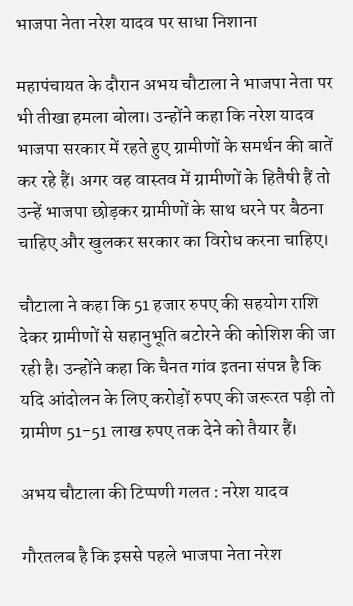भाजपा नेता नरेश यादव पर साधा निशाना

महापंचायत के दौरान अभय चौटाला ने भाजपा नेता पर भी तीखा हमला बोला। उन्होंने कहा कि नरेश यादव भाजपा सरकार में रहते हुए ग्रामीणों के समर्थन की बातें कर रहे हैं। अगर वह वास्तव में ग्रामीणों के हितैषी हैं तो उन्हें भाजपा छोड़कर ग्रामीणों के साथ धरने पर बैठना चाहिए और खुलकर सरकार का विरोध करना चाहिए।

चौटाला ने कहा कि 51 हजार रुपए की सहयोग राशि देकर ग्रामीणों से सहानुभूति बटोरने की कोशिश की जा रही है। उन्होंने कहा कि चैनत गांव इतना संपन्न है कि यदि आंदोलन के लिए करोड़ों रुपए की जरूरत पड़ी तो ग्रामीण 51-51 लाख रुपए तक देने को तैयार हैं।

अभय चौटाला की टिप्पणी गलत : नरेश यादव

गौरतलब है कि इससे पहले भाजपा नेता नरेश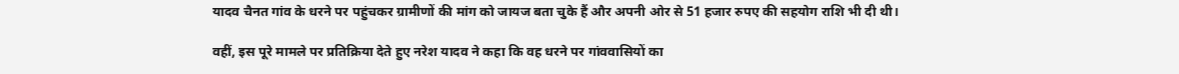यादव चैनत गांव के धरने पर पहुंचकर ग्रामीणों की मांग को जायज बता चुके हैं और अपनी ओर से 51 हजार रुपए की सहयोग राशि भी दी थी।

वहीं, इस पूरे मामले पर प्रतिक्रिया देते हुए नरेश यादव ने कहा कि वह धरने पर गांववासियों का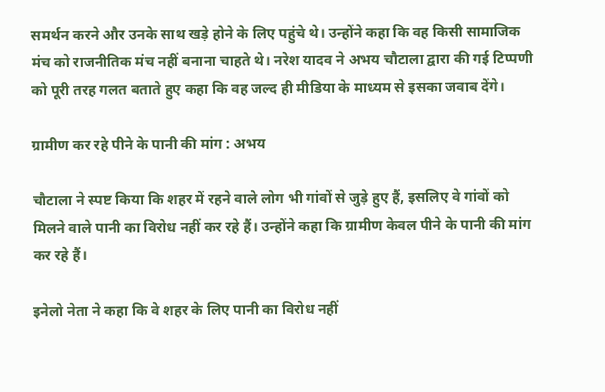समर्थन करने और उनके साथ खड़े होने के लिए पहुंचे थे। उन्होंने कहा कि वह किसी सामाजिक मंच को राजनीतिक मंच नहीं बनाना चाहते थे। नरेश यादव ने अभय चौटाला द्वारा की गई टिप्पणी को पूरी तरह गलत बताते हुए कहा कि वह जल्द ही मीडिया के माध्यम से इसका जवाब देंगे।

ग्रामीण कर रहे पीने के पानी की मांग : अभय

चौटाला ने स्पष्ट किया कि शहर में रहने वाले लोग भी गांवों से जुड़े हुए हैं, इसलिए वे गांवों को मिलने वाले पानी का विरोध नहीं कर रहे हैं। उन्होंने कहा कि ग्रामीण केवल पीने के पानी की मांग कर रहे हैं।

इनेलो नेता ने कहा कि वे शहर के लिए पानी का विरोध नहीं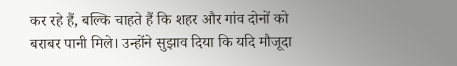कर रहे हैं, बल्कि चाहते हैं कि शहर और गांव दोनों को बराबर पानी मिले। उन्होंने सुझाव दिया कि यदि मौजूदा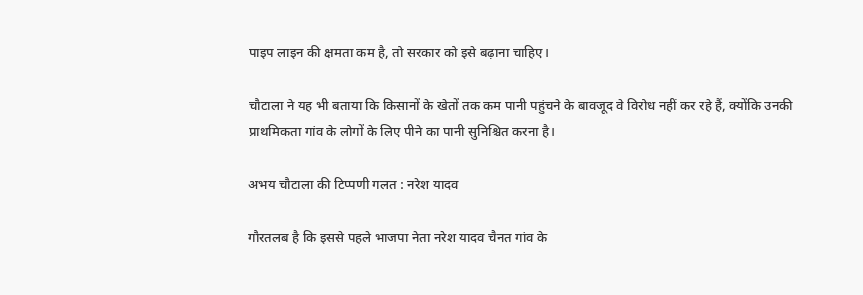पाइप लाइन की क्षमता कम है, तो सरकार को इसे बढ़ाना चाहिए।

चौटाला ने यह भी बताया कि किसानों के खेतों तक कम पानी पहुंचने के बावजूद वे विरोध नहीं कर रहे हैं, क्योंकि उनकी प्राथमिकता गांव के लोगों के लिए पीने का पानी सुनिश्चित करना है।

अभय चौटाला की टिप्पणी गलत : नरेश यादव

गौरतलब है कि इससे पहले भाजपा नेता नरेश यादव चैनत गांव के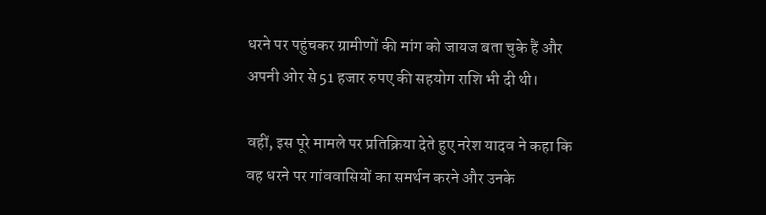धरने पर पहुंचकर ग्रामीणों की मांग को जायज बता चुके हैं और अपनी ओर से 51 हजार रुपए की सहयोग राशि भी दी थी।

वहीं, इस पूरे मामले पर प्रतिक्रिया देते हुए नरेश यादव ने कहा कि वह धरने पर गांववासियों का समर्थन करने और उनके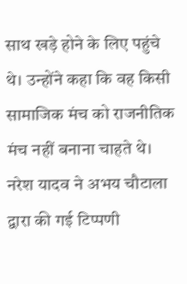साथ खड़े होने के लिए पहुंचे थे। उन्होंने कहा कि वह किसी सामाजिक मंच को राजनीतिक मंच नहीं बनाना चाहते थे। नरेश यादव ने अभय चौटाला द्वारा की गई टिप्पणी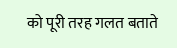को पूरी तरह गलत बताते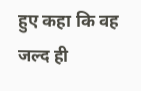हुए कहा कि वह जल्द ही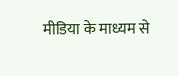मीडिया के माध्यम से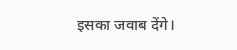इसका जवाब देंगे।